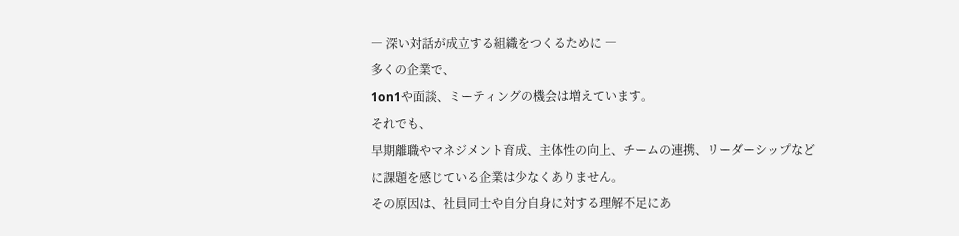― 深い対話が成立する組織をつくるために ―
多くの企業で、
1on1や面談、ミーティングの機会は増えています。
それでも、
早期離職やマネジメント育成、主体性の向上、チームの連携、リーダーシップなど
に課題を感じている企業は少なくありません。
その原因は、社員同士や自分自身に対する理解不足にあ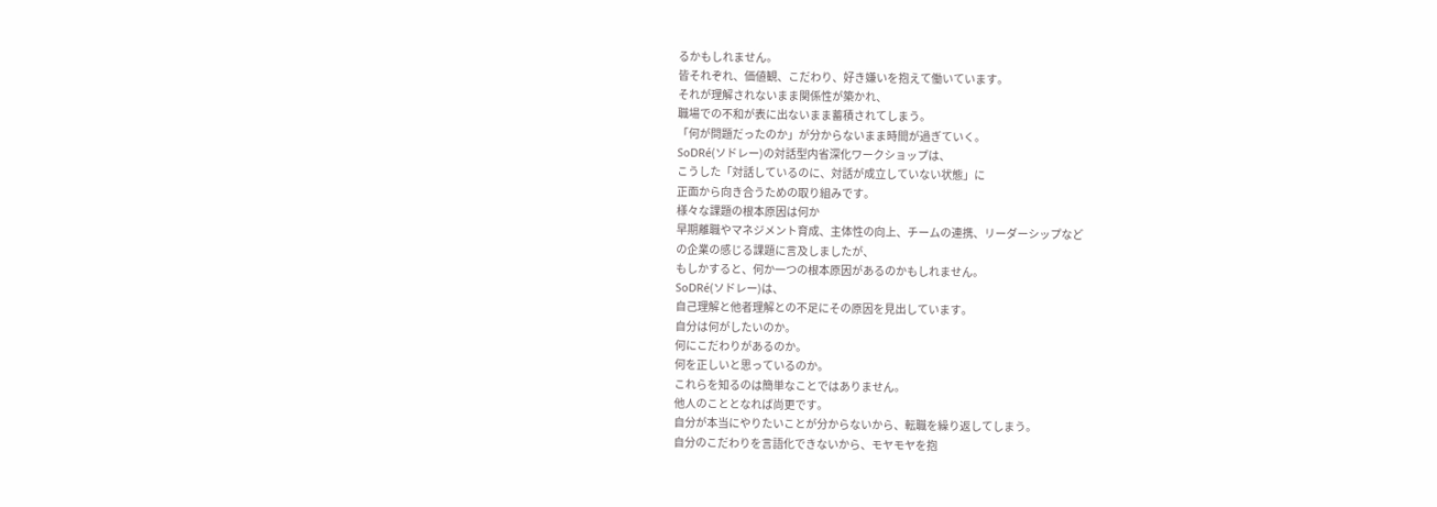るかもしれません。
皆それぞれ、価値観、こだわり、好き嫌いを抱えて働いています。
それが理解されないまま関係性が築かれ、
職場での不和が表に出ないまま蓄積されてしまう。
「何が問題だったのか」が分からないまま時間が過ぎていく。
SoDRé(ソドレー)の対話型内省深化ワークショップは、
こうした「対話しているのに、対話が成立していない状態」に
正面から向き合うための取り組みです。
様々な課題の根本原因は何か
早期離職やマネジメント育成、主体性の向上、チームの連携、リーダーシップなど
の企業の感じる課題に言及しましたが、
もしかすると、何か一つの根本原因があるのかもしれません。
SoDRé(ソドレー)は、
自己理解と他者理解との不足にその原因を見出しています。
自分は何がしたいのか。
何にこだわりがあるのか。
何を正しいと思っているのか。
これらを知るのは簡単なことではありません。
他人のこととなれば尚更です。
自分が本当にやりたいことが分からないから、転職を繰り返してしまう。
自分のこだわりを言語化できないから、モヤモヤを抱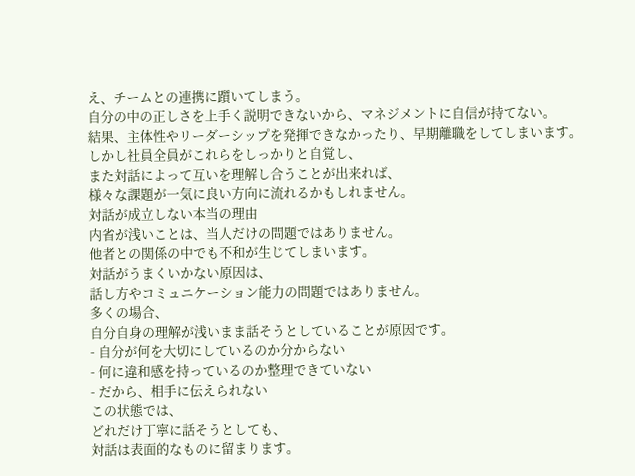え、チームとの連携に躓いてしまう。
自分の中の正しさを上手く説明できないから、マネジメントに自信が持てない。
結果、主体性やリーダーシップを発揮できなかったり、早期離職をしてしまいます。
しかし社員全員がこれらをしっかりと自覚し、
また対話によって互いを理解し合うことが出来れば、
様々な課題が一気に良い方向に流れるかもしれません。
対話が成立しない本当の理由
内省が浅いことは、当人だけの問題ではありません。
他者との関係の中でも不和が生じてしまいます。
対話がうまくいかない原因は、
話し方やコミュニケーション能力の問題ではありません。
多くの場合、
自分自身の理解が浅いまま話そうとしていることが原因です。
- 自分が何を大切にしているのか分からない
- 何に違和感を持っているのか整理できていない
- だから、相手に伝えられない
この状態では、
どれだけ丁寧に話そうとしても、
対話は表面的なものに留まります。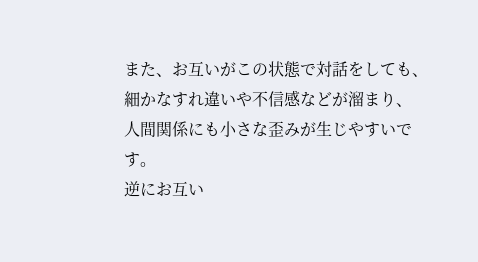また、お互いがこの状態で対話をしても、
細かなすれ違いや不信感などが溜まり、
人間関係にも小さな歪みが生じやすいです。
逆にお互い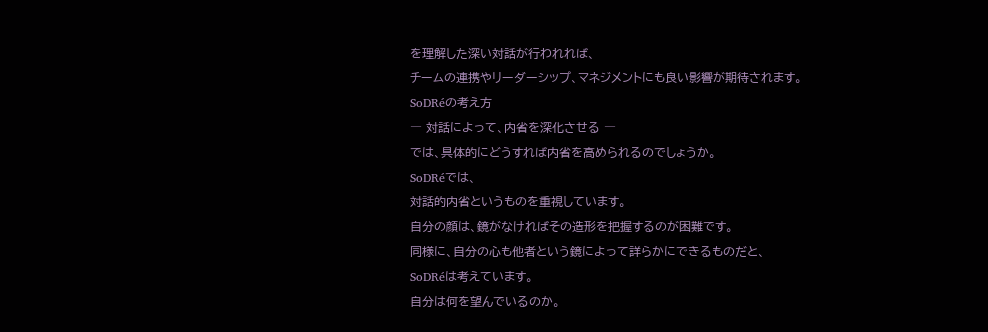を理解した深い対話が行われれば、
チームの連携やリーダーシップ、マネジメントにも良い影響が期待されます。
SoDRéの考え方
― 対話によって、内省を深化させる ―
では、具体的にどうすれば内省を高められるのでしょうか。
SoDRéでは、
対話的内省というものを重視しています。
自分の顔は、鏡がなければその造形を把握するのが困難です。
同様に、自分の心も他者という鏡によって詳らかにできるものだと、
SoDRéは考えています。
自分は何を望んでいるのか。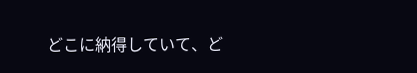どこに納得していて、ど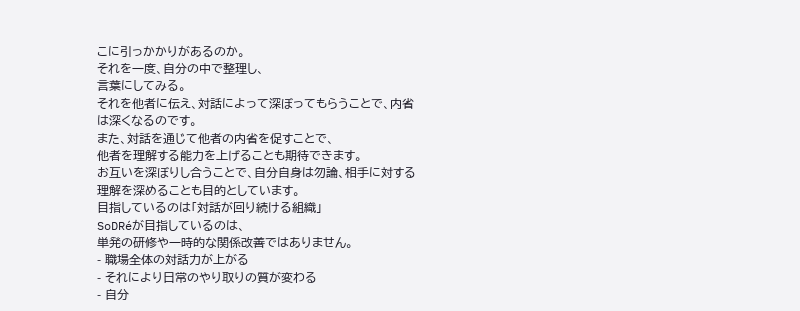こに引っかかりがあるのか。
それを一度、自分の中で整理し、
言葉にしてみる。
それを他者に伝え、対話によって深ぼってもらうことで、内省は深くなるのです。
また、対話を通じて他者の内省を促すことで、
他者を理解する能力を上げることも期待できます。
お互いを深ぼりし合うことで、自分自身は勿論、相手に対する理解を深めることも目的としています。
目指しているのは「対話が回り続ける組織」
SoDRéが目指しているのは、
単発の研修や一時的な関係改善ではありません。
- 職場全体の対話力が上がる
- それにより日常のやり取りの質が変わる
- 自分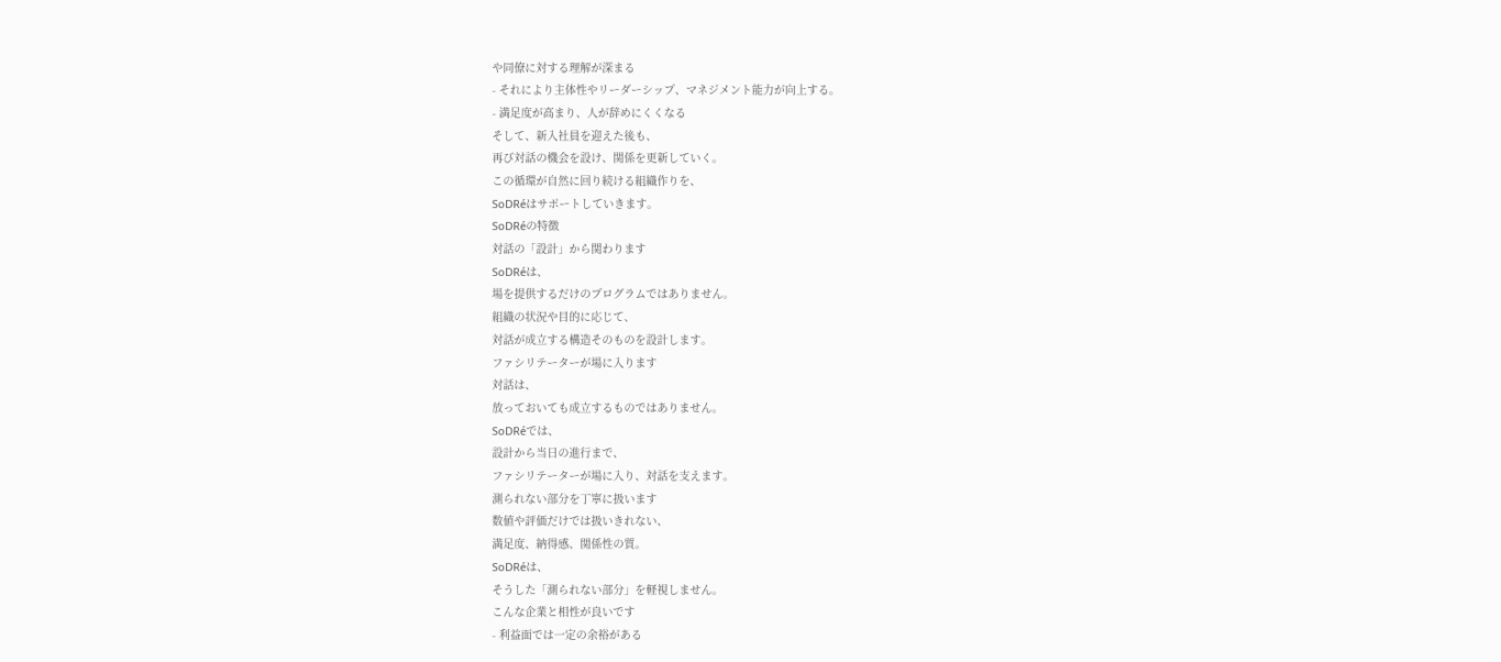や同僚に対する理解が深まる
- それにより主体性やリーダーシップ、マネジメント能力が向上する。
- 満足度が高まり、人が辞めにくくなる
そして、新入社員を迎えた後も、
再び対話の機会を設け、関係を更新していく。
この循環が自然に回り続ける組織作りを、
SoDRéはサポートしていきます。
SoDRéの特徴
対話の「設計」から関わります
SoDRéは、
場を提供するだけのプログラムではありません。
組織の状況や目的に応じて、
対話が成立する構造そのものを設計します。
ファシリテーターが場に入ります
対話は、
放っておいても成立するものではありません。
SoDRéでは、
設計から当日の進行まで、
ファシリテーターが場に入り、対話を支えます。
測られない部分を丁寧に扱います
数値や評価だけでは扱いきれない、
満足度、納得感、関係性の質。
SoDRéは、
そうした「測られない部分」を軽視しません。
こんな企業と相性が良いです
- 利益面では一定の余裕がある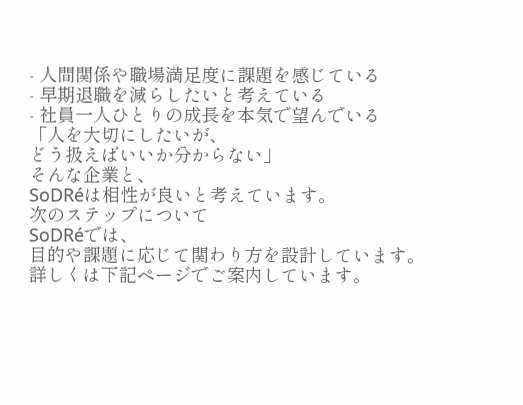- 人間関係や職場満足度に課題を感じている
- 早期退職を減らしたいと考えている
- 社員一人ひとりの成長を本気で望んでいる
「人を大切にしたいが、
どう扱えばいいか分からない」
そんな企業と、
SoDRéは相性が良いと考えています。
次のステップについて
SoDRéでは、
目的や課題に応じて関わり方を設計しています。
詳しくは下記ページでご案内しています。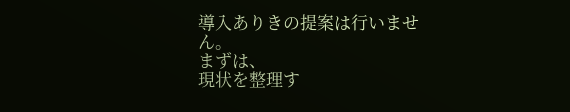導入ありきの提案は行いません。
まずは、
現状を整理す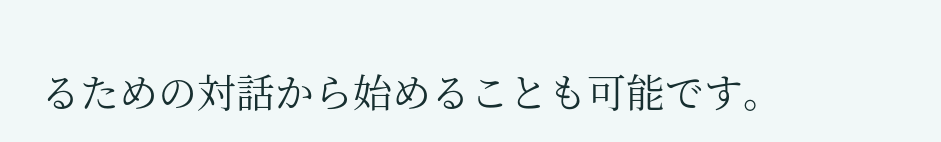るための対話から始めることも可能です。